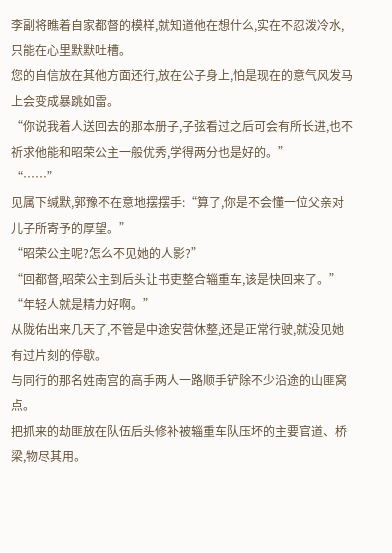李副将瞧着自家都督的模样,就知道他在想什么,实在不忍泼冷水,只能在心里默默吐槽。
您的自信放在其他方面还行,放在公子身上,怕是现在的意气风发马上会变成暴跳如雷。
“你说我着人送回去的那本册子,子弦看过之后可会有所长进,也不祈求他能和昭荣公主一般优秀,学得两分也是好的。”
“……”
见属下缄默,郭豫不在意地摆摆手:“算了,你是不会懂一位父亲对儿子所寄予的厚望。”
“昭荣公主呢?怎么不见她的人影?”
“回都督,昭荣公主到后头让书吏整合辎重车,该是快回来了。”
“年轻人就是精力好啊。”
从陇佑出来几天了,不管是中途安营休整,还是正常行驶,就没见她有过片刻的停歇。
与同行的那名姓南宫的高手两人一路顺手铲除不少沿途的山匪窝点。
把抓来的劫匪放在队伍后头修补被辎重车队压坏的主要官道、桥梁,物尽其用。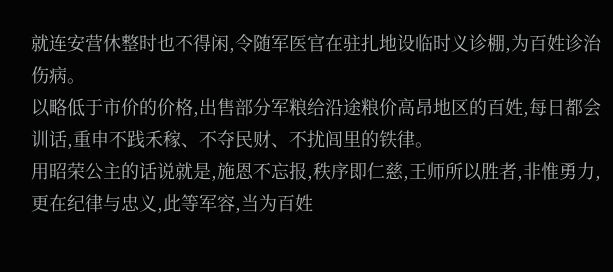就连安营休整时也不得闲,令随军医官在驻扎地设临时义诊棚,为百姓诊治伤病。
以略低于市价的价格,出售部分军粮给沿途粮价高昂地区的百姓,每日都会训话,重申不践禾稼、不夺民财、不扰闾里的铁律。
用昭荣公主的话说就是,施恩不忘报,秩序即仁慈,王师所以胜者,非惟勇力,更在纪律与忠义,此等军容,当为百姓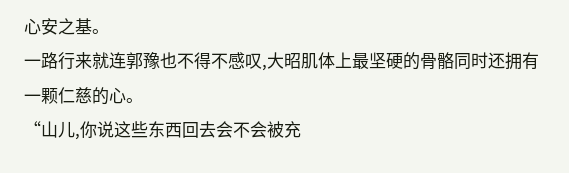心安之基。
一路行来就连郭豫也不得不感叹,大昭肌体上最坚硬的骨骼同时还拥有一颗仁慈的心。
“山儿,你说这些东西回去会不会被充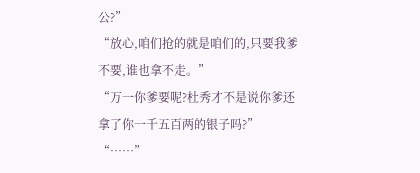公?”
“放心,咱们抢的就是咱们的,只要我爹不要,谁也拿不走。”
“万一你爹要呢?杜秀才不是说你爹还拿了你一千五百两的银子吗?”
“……”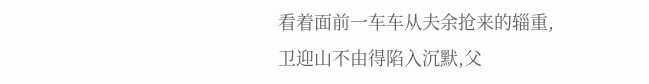看着面前一车车从夫余抢来的辎重,卫迎山不由得陷入沉默,父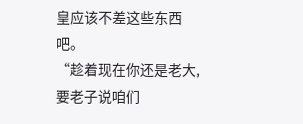皇应该不差这些东西吧。
“趁着现在你还是老大,要老子说咱们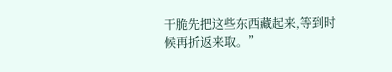干脆先把这些东西藏起来,等到时候再折返来取。”